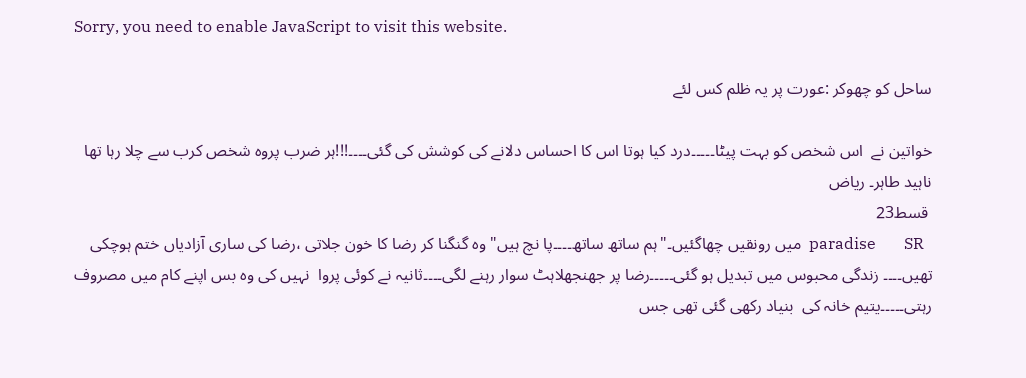Sorry, you need to enable JavaScript to visit this website.

ساحل کو چھوکر :عورت پر یہ ظلم کس لئے

خواتین نے  اس شخص کو بہت پیٹا۔۔۔۔۔درد کیا ہوتا اس کا احساس دلانے کی کوشش کی گئی۔۔۔۔!!!ہر ضرب پروہ شخص کرب سے چلا رہا تھا
ناہید طاہر۔ ریاض
 قسط23
  paradise       SR  میں رونقیں چھاگئیں۔"ہم ساتھ ساتھ۔۔۔۔پا نچ ہیں" وہ گنگنا کر رضا کا خون جلاتی ،رضا کی ساری آزادیاں ختم ہوچکی تھیں۔۔۔۔ زندگی محبوس میں تبدیل ہو گئی۔۔۔۔۔رضا پر جھنجھلاہٹ سوار رہنے لگی۔۔۔۔ثانیہ نے کوئی پروا  نہیں کی وہ بس اپنے کام میں مصروف رہتی۔۔۔۔۔یتیم خانہ کی  بنیاد رکھی گئی تھی جس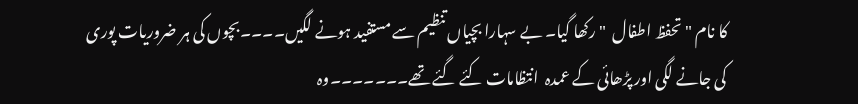کا نام " تحفظ اطفال  " رکھا گیا۔ بے سہارا بچیاں تنظیم سے مستفید ہونے لگیں۔۔۔۔بچوں کی ہر ضروریات پوری کی جانے لگی اور پڑھائی کے عمدہ  انتظامات کئے گئے تھے۔۔۔۔۔۔۔وہ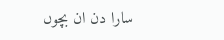سارا دن ان بچوں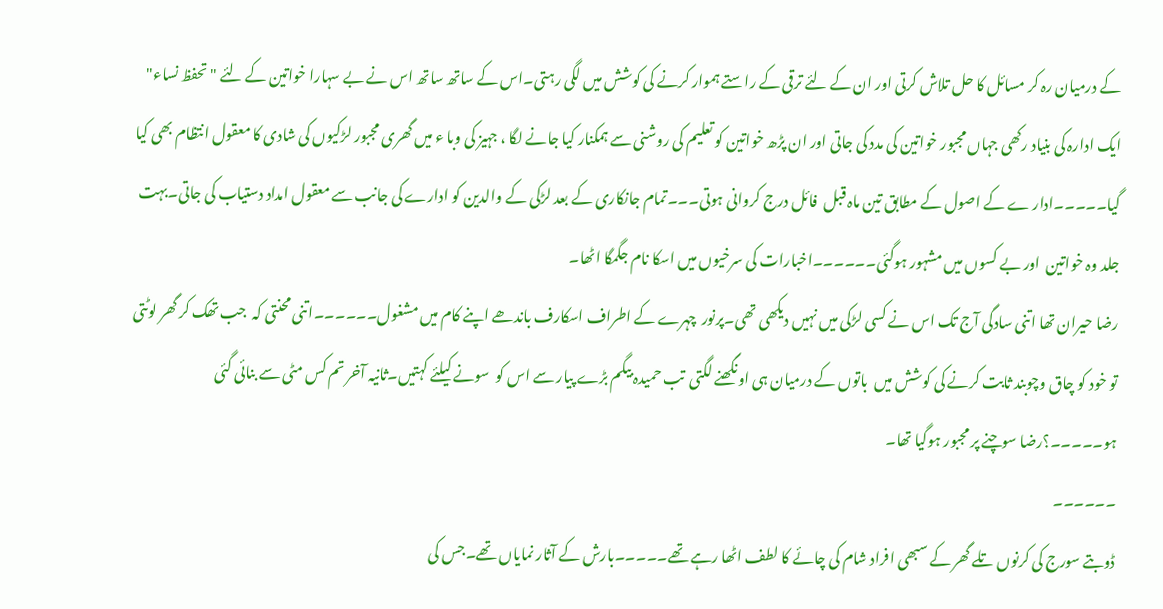کے درمیان رہ کر مسائل کا حل تلاش کرتی اور ان کے لئے ترقی کے راستے ہموار کرنے کی کوشش میں لگی رہتی۔اس کے ساتھ ساتھ اس نے بے سہارا خواتین کے لئے "تحفظ نساء" ایک ادارہ کی بنیاد رکھی جہاں مجبور خواتین کی مدد کی جاتی اور ان پڑھ خواتین کو تعلیم کی روشنی سے ہمکنار کیا جانے لگا ، جہیز کی وبا ء میں گھری مجبور لڑکیوں کی شادی کا معقول انتظام بھی کیا گیا۔۔۔۔۔ادار ے کے اصول کے مطابق تین ماہ قبل  فائل درج کروانی ہوتی۔۔۔تمام جانکاری کے بعد لڑکی کے والدین کو ادارے کی جانب سے معقول امداد دستیاب کی جاتی۔بہت جلد وہ خواتین  اور بے کسوں میں مشہور ہوگئی۔۔۔۔۔۔اخبارات کی سرخیوں میں اسکا نام جگمگا اٹھا۔
رضا حیران تھا اتنی سادگی آج تک اس نے کسی لڑکی میں نہیں دیکھی تھی۔پرنور  چہرے کے اطراف اسکارف باندھے اپنے کام میں مشغول۔۔۔۔۔۔اتنی محنتی کہ  جب تھک کر گھر لوٹتی تو خود کو چاق وچوبند ثابت کرنے کی کوشش میں  باتوں کے درمیان ہی اونگھنے لگتی  تب حمیدہ بیگم بڑے پیار سے اس کو  سونے کیلئے کہتیں۔ثانیہ آخر تم کس مٹی سے بنائی گئی ہو۔۔۔۔۔؟رضا سوچنے پر مجبور ہوگیا تھا۔
۔۔۔۔۔۔
ڈوبتے سورج کی کرنوں تلے گھر کے سبھی افراد شام کی چائے کا لطف اٹھا رہے تھے۔۔۔۔۔بارش کے آثار نمایاں تھے۔جس کی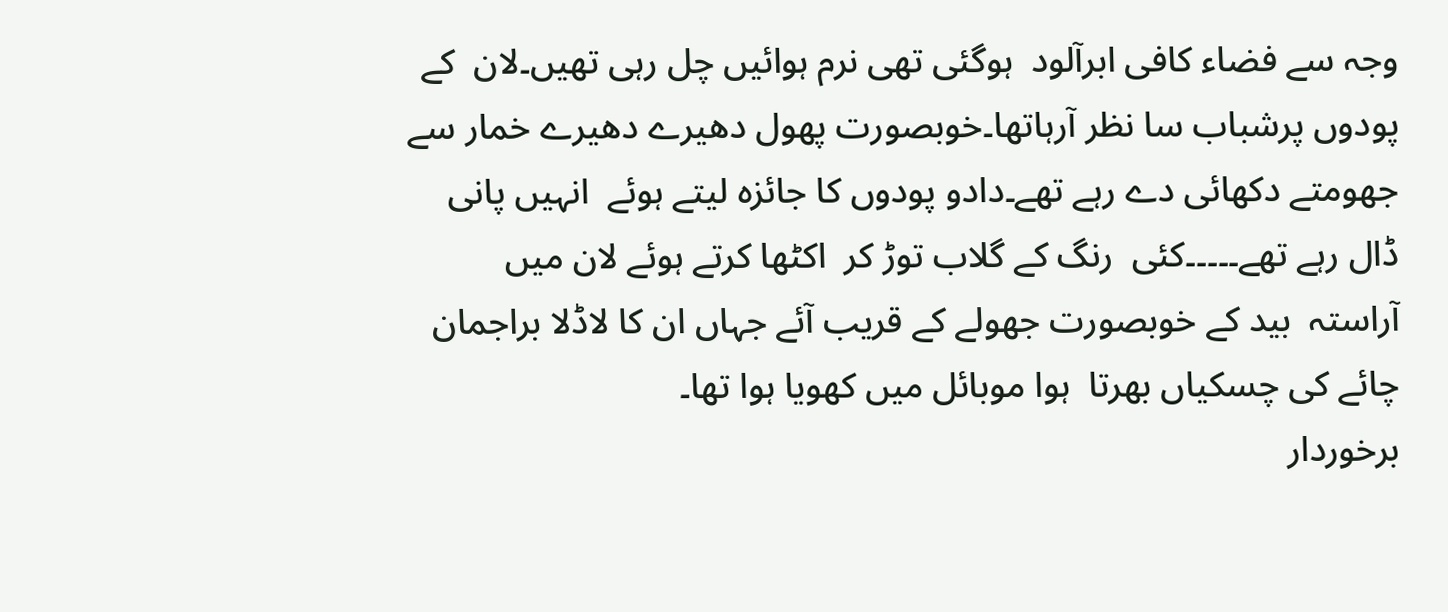وجہ سے فضاء کافی ابرآلود  ہوگئی تھی نرم ہوائیں چل رہی تھیں۔لان  کے پودوں پرشباب سا نظر آرہاتھا۔خوبصورت پھول دھیرے دھیرے خمار سے جھومتے دکھائی دے رہے تھے۔دادو پودوں کا جائزہ لیتے ہوئے  انہیں پانی ڈال رہے تھے۔۔۔۔۔کئی  رنگ کے گلاب توڑ کر  اکٹھا کرتے ہوئے لان میں آراستہ  بید کے خوبصورت جھولے کے قریب آئے جہاں ان کا لاڈلا براجمان چائے کی چسکیاں بھرتا  ہوا موبائل میں کھویا ہوا تھا۔
برخوردار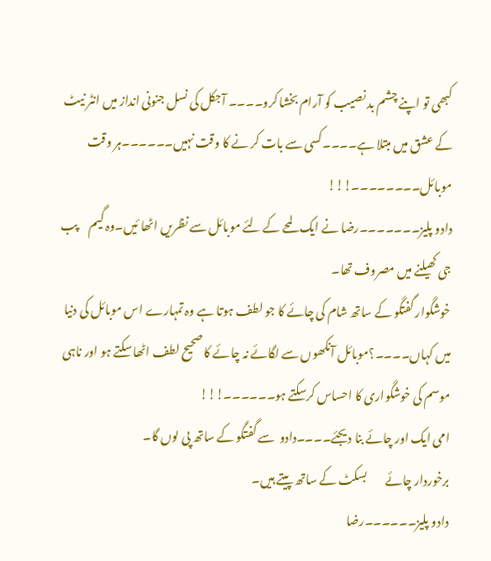کبھی تو اپنے چشم بد نصیب کو آرام بخشا کرو۔۔۔۔ آجکل کی نسل جنونی انداز میں انٹر نیٹ کے عشق میں مبتلا ہے۔۔۔۔کسی سے بات کر نے کا وقت نہیں۔۔۔۔۔۔ہر وقت موبائل۔۔۔۔۔۔۔۔!!!
دادو پلیز۔۔۔۔۔۔۔رضا نے ایک لمحے کے لئے موبائل سے نظریں اٹھا ئیں۔وہ گیم     پب جی کھیلنے میں مصروف تھا۔
خوشگوار گفتگو کے ساتھ شام کی چائے کا جو لطف ہوتا ہے وہ تمہارے اس موبائل کی دنیا میں کہاں۔۔۔۔؟موبائل آنکھوں سے لگائے نہ چائے کا صحیح لطف اٹھا سکتے ہو اور ناہی موسم کی خوشگواری کا احساس کرسکتے ہو۔۔۔۔۔۔!!!
امی ایک اور چائے بنا دیجئے۔۔۔۔دادو  سے گفتگو کے ساتھ پی لوں گا۔
برخوردار چائے        بسکٹ کے ساتھ پیتے ہیں۔
دادو پلیز۔۔۔۔۔۔رضا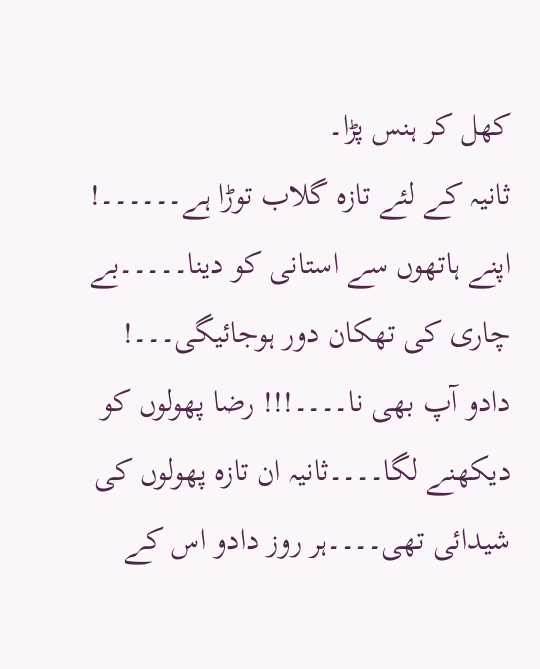کھل کر ہنس پڑا۔
ثانیہ کے لئے تازہ گلاب توڑا ہے۔۔۔۔۔۔!
اپنے ہاتھوں سے استانی کو دینا۔۔۔۔۔بے چاری کی تھکان دور ہوجائیگی۔۔۔!
دادو آپ بھی نا۔۔۔۔!!! رضا پھولوں کو دیکھنے لگا۔۔۔۔ثانیہ ان تازہ پھولوں کی شیدائی تھی۔۔۔۔ہر روز دادو اس کے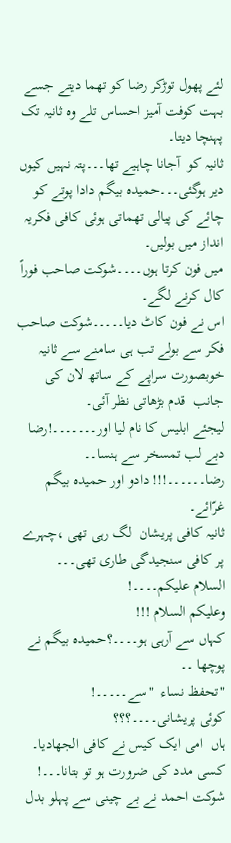لئے پھول توڑکر رضا کو تھما دیتے جسے بہت کوفت آمیز احساس تلے وہ ثانیہ تک پہنچا دیتا۔
ثانیہ کو  آجانا چاہیے تھا۔۔۔پتہ نہیں کیوں دیر ہوگئی۔۔۔حمیدہ بیگم دادا پوتے کو چائے کی پیالی تھماتی ہوئی کافی فکریہ انداز میں بولیں۔
میں فون کرتا ہوں۔۔۔۔شوکت صاحب فوراً کال کرنے لگے۔
اس نے فون کاٹ دیا۔۔۔۔۔شوکت صاحب فکر سے بولے تب ہی سامنے سے ثانیہ خوبصورت سراپے کے ساتھ لان کی جانب  قدم بڑھاتی نظر آئی۔
لیجئے ابلیس کا نام لیا اور۔۔۔۔۔۔۔!رضا دبے لب تمسخر سے ہنسا۔۔
رضا۔۔۔۔۔۔!!! دادو اور حمیدہ بیگم  غرّائے۔
ثانیہ کافی پریشان  لگ رہی تھی ،چہرے پر کافی سنجیدگی طاری تھی۔۔۔
السلام علیکم۔۔۔۔!
وعلیکم السلام !!!
کہاں سے آرہی ہو۔۔۔۔؟حمیدہ بیگم نے پوچھا ۔۔
"تحفظ نساء  "سے۔۔۔۔۔!
کوئی پریشانی۔۔۔۔؟؟؟
ہاں  امی ایک کیس نے کافی الجھادیا۔
کسی مدد کی ضرورت ہو تو بتانا۔۔۔! شوکت احمد نے بے چینی سے پہلو بدل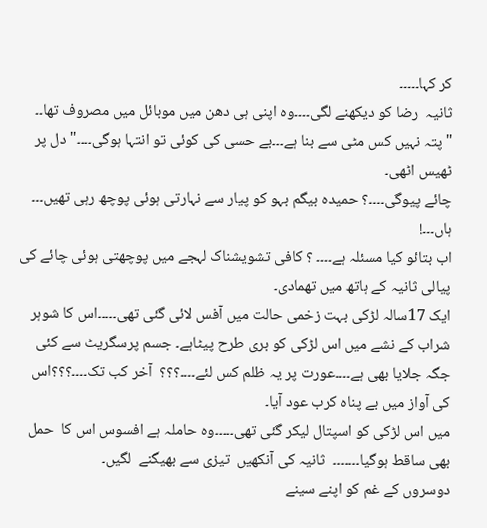کر کہا۔۔۔۔۔
ثانیہ  رضا کو دیکھنے لگی۔۔۔۔وہ اپنی ہی دھن میں موبائل میں مصروف تھا۔۔
"پتہ نہیں کس مٹی سے بنا ہے۔۔۔بے حسی کی کوئی تو انتہا ہوگی۔۔۔۔"دل پر ٹھیس اٹھی۔
چائے پیوگی۔۔۔۔؟ حمیدہ بیگم بہو کو پیار سے نہارتی ہوئی پوچھ رہی تھیں۔۔۔
ہاں۔۔۔!
اب بتائو کیا مسئلہ ہے۔۔۔۔ ؟ کافی تشویشناک لہجے میں پوچھتی ہوئی چائے کی پیالی ثانیہ کے ہاتھ میں تھمادی۔
ایک 17سالہ لڑکی بہت زخمی حالت میں آفس لائی گئی تھی۔۔۔۔۔اس کا شوہر شراب کے نشے میں اس لڑکی کو بری طرح پیٹاہے۔ جسم پرسگریٹ سے کئی جگہ جلایا بھی ہے۔۔۔۔عورت پر یہ ظلم کس لئے۔۔۔۔؟؟؟  آخر کب تک۔۔۔۔؟؟؟اس کی آواز میں بے پناہ کرب عود آیا۔
میں اس لڑکی کو اسپتال لیکر گئی تھی۔۔۔۔۔وہ حاملہ ہے افسوس اس کا  حمل بھی ساقط ہوگیا۔۔۔۔۔۔۔  ثانیہ کی آنکھیں  تیزی سے بھیگنے  لگیں۔
دوسروں کے غم کو اپنے سینے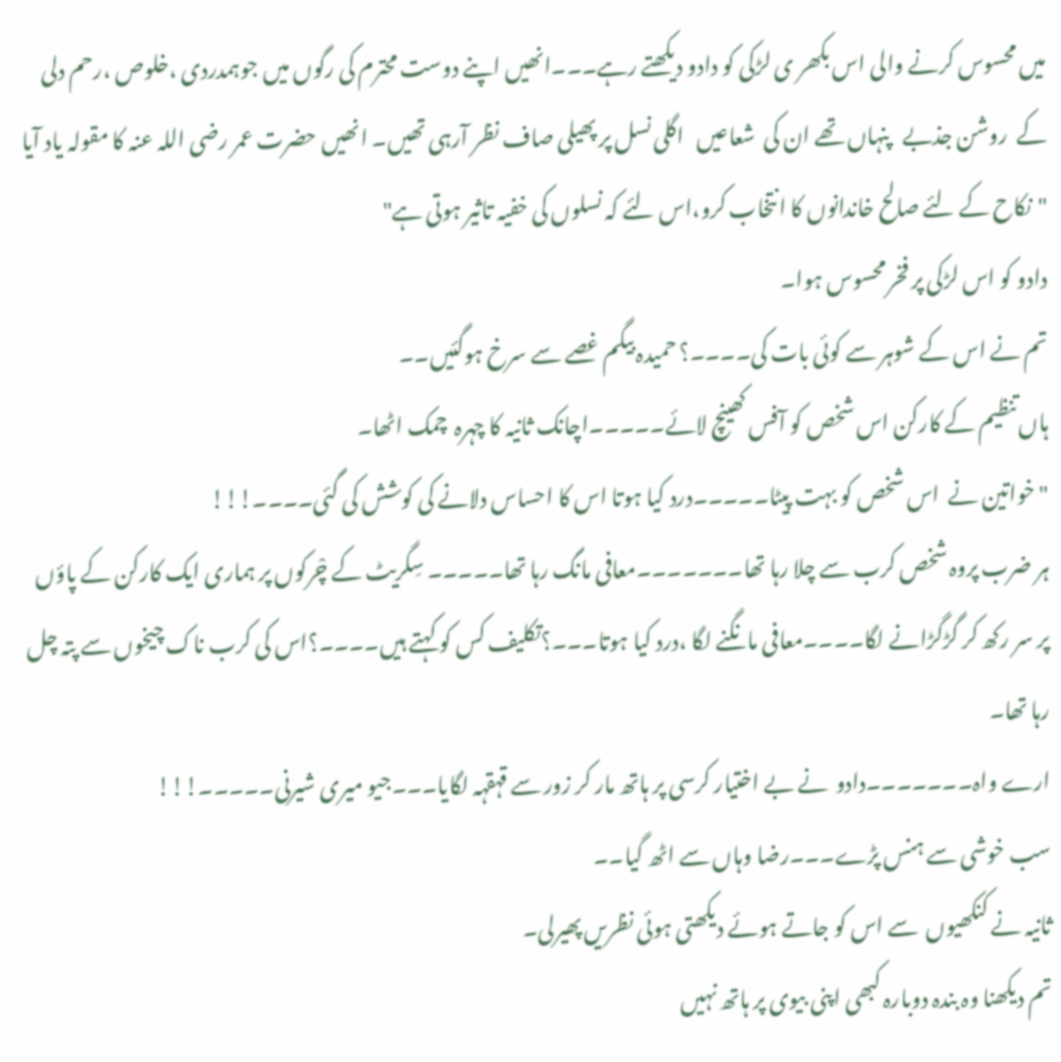میں محسوس کرنے والی اس بکھر ی لڑکی کو دادو دیکھتے رہے۔۔۔انھیں اپنے دوست محترم کی رگوں میں جوہمدردی ،خلوص ،رحم دلی کے  روشن جذبے   پنہاں تھے ان کی  شعاعیں   اگلی نسل پر پھیلی صاف نظر آرہی تھیں۔ انھیں حضرت عمر رضی اللہ عنہ کا مقولہ یاد آیا
"نکاح کے لئے صالح خاندانوں کا انتخاب کرو،اس لئے کہ نسلوں کی خفیہ تاثیر ہوتی ہے"
دادو کو اس لڑکی پر فخر محسوس ہوا۔
تم نے اس کے شوہر سے کوئی بات کی۔۔۔۔؟ حمیدہ بیگم غصے سے سرخ ہوگئیں۔۔
ہاں تنظیم کے کارکن اس شخص کو آفس کھینچ لائے۔۔۔۔۔اچانک ثانیہ کا چہرہ  چمک اٹھا۔
"خواتین نے  اس شخص کو بہت پیٹا۔۔۔۔۔درد کیا ہوتا اس کا احساس دلانے کی کوشش کی گئی۔۔۔۔!!!
ہر ضرب پروہ شخص کرب سے چلا رہا تھا۔۔۔۔۔۔۔معافی مانگ رہا تھا۔۔۔۔۔ سِگریٹ کے چْرکوں پر ہماری ایک کارکن کے پاؤں پر سر رکھ کر گڑگڑانے لگا۔۔۔۔معافی مانگنے لگا ،درد کیا ہوتا۔۔۔؟تکلیف کس کو کہتے ہیں۔۔۔۔؟اس کی کرب ناک چیخوں سے پتہ چل رہا تھا۔
ارے واہ۔۔۔۔۔۔۔دادو  نے بے اختیار کرسی پر ہاتھ مار کر زور سے قہقہہ لگایا۔۔۔جیو میری شیرنی۔۔۔۔۔!!!
سب خوشی سے ہنس پڑے۔۔۔رضا وہاں سے اٹھ گیا۔۔
ثانیہ نے کنکھیوں  سے اس کو جاتے ہوئے دیکھتی ہوئی نظریں پھیرلی۔
تم دیکھنا وہ بندہ دوبارہ کبھی اپنی بیوی پر ہاتھ نہیں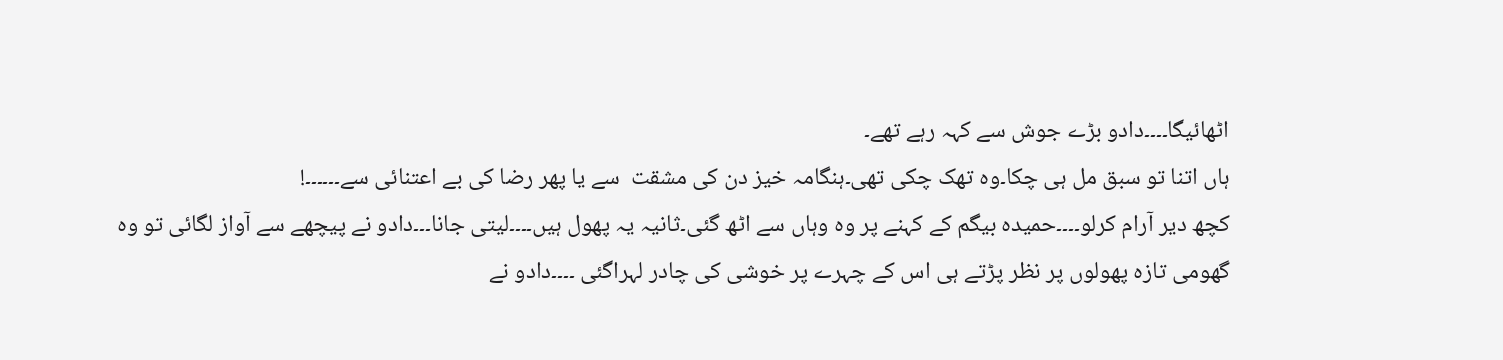اٹھائیگا۔۔۔۔دادو بڑے جوش سے کہہ رہے تھے۔
ہاں اتنا تو سبق مل ہی چکا۔وہ تھک چکی تھی۔ہنگامہ خیز دن کی مشقت  سے یا پھر رضا کی بے اعتنائی سے۔۔۔۔۔۔!
کچھ دیر آرام کرلو۔۔۔۔حمیدہ بیگم کے کہنے پر وہ وہاں سے اٹھ گئی۔ثانیہ یہ پھول ہیں۔۔۔۔لیتی جانا۔۔۔دادو نے پیچھے سے آواز لگائی تو وہ گھومی تازہ پھولوں پر نظر پڑتے ہی اس کے چہرے پر خوشی کی چادر لہراگئی ۔۔۔۔دادو نے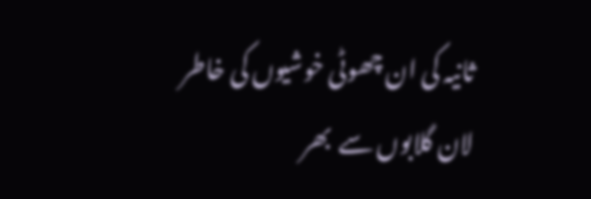ثانیہ کی ان چھوٹی خوشیوں کی خاطر لان گلابوں سے  بھر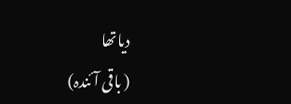دیاتھا
( باقی آئندہ)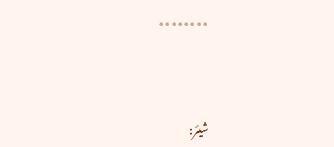٭٭٭٭٭٭٭٭



شیئر: